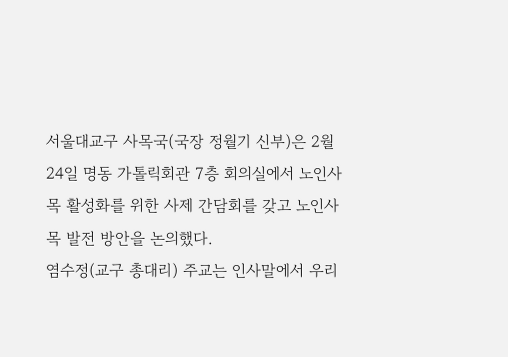서울대교구 사목국(국장 정월기 신부)은 2월24일 명동 가톨릭회관 7층 회의실에서 노인사목 활성화를 위한 사제 간담회를 갖고 노인사목 발전 방안을 논의했다.
염수정(교구 총대리) 주교는 인사말에서 우리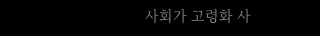사회가 고령화 사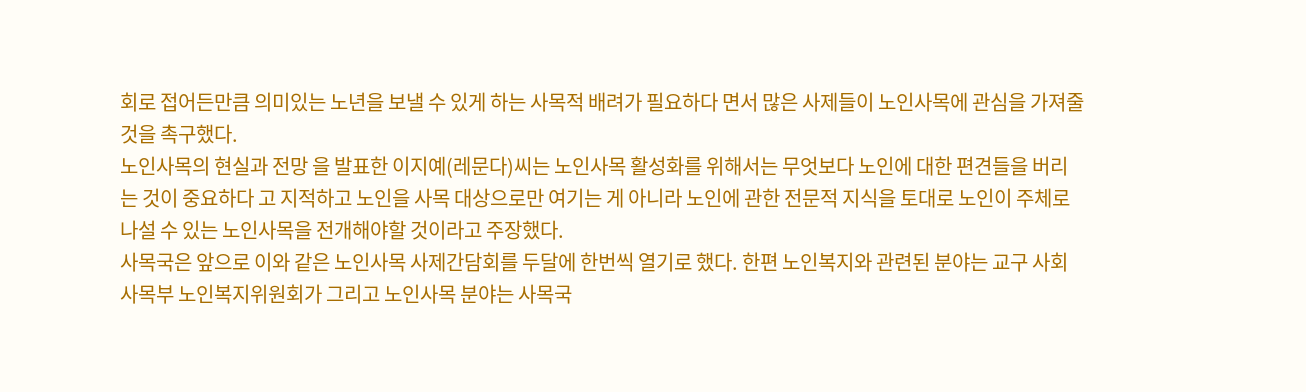회로 접어든만큼 의미있는 노년을 보낼 수 있게 하는 사목적 배려가 필요하다 면서 많은 사제들이 노인사목에 관심을 가져줄 것을 촉구했다.
노인사목의 현실과 전망 을 발표한 이지예(레문다)씨는 노인사목 활성화를 위해서는 무엇보다 노인에 대한 편견들을 버리는 것이 중요하다 고 지적하고 노인을 사목 대상으로만 여기는 게 아니라 노인에 관한 전문적 지식을 토대로 노인이 주체로 나설 수 있는 노인사목을 전개해야할 것이라고 주장했다.
사목국은 앞으로 이와 같은 노인사목 사제간담회를 두달에 한번씩 열기로 했다. 한편 노인복지와 관련된 분야는 교구 사회사목부 노인복지위원회가 그리고 노인사목 분야는 사목국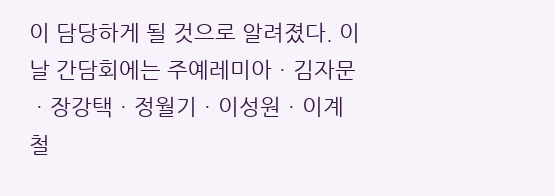이 담당하게 될 것으로 알려졌다. 이날 간담회에는 주예레미아ㆍ김자문ㆍ장강택ㆍ정월기ㆍ이성원ㆍ이계철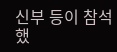신부 등이 참석했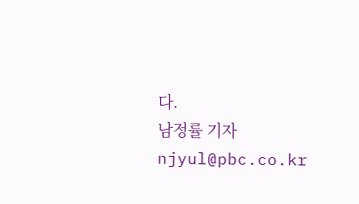다.
남정률 기자 njyul@pbc.co.kr